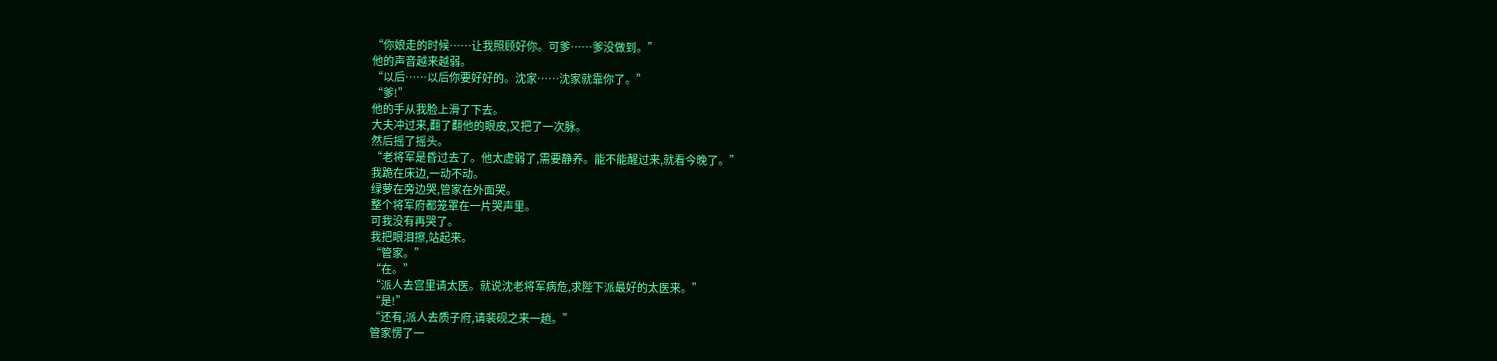“你娘走的时候……让我照顾好你。可爹……爹没做到。”
他的声音越来越弱。
“以后……以后你要好好的。沈家……沈家就靠你了。”
“爹!”
他的手从我脸上滑了下去。
大夫冲过来,翻了翻他的眼皮,又把了一次脉。
然后摇了摇头。
“老将军是昏过去了。他太虚弱了,需要静养。能不能醒过来,就看今晚了。”
我跪在床边,一动不动。
绿萝在旁边哭,管家在外面哭。
整个将军府都笼罩在一片哭声里。
可我没有再哭了。
我把眼泪擦,站起来。
“管家。”
“在。”
“派人去宫里请太医。就说沈老将军病危,求陛下派最好的太医来。”
“是!”
“还有,派人去质子府,请裴砚之来一趟。”
管家愣了一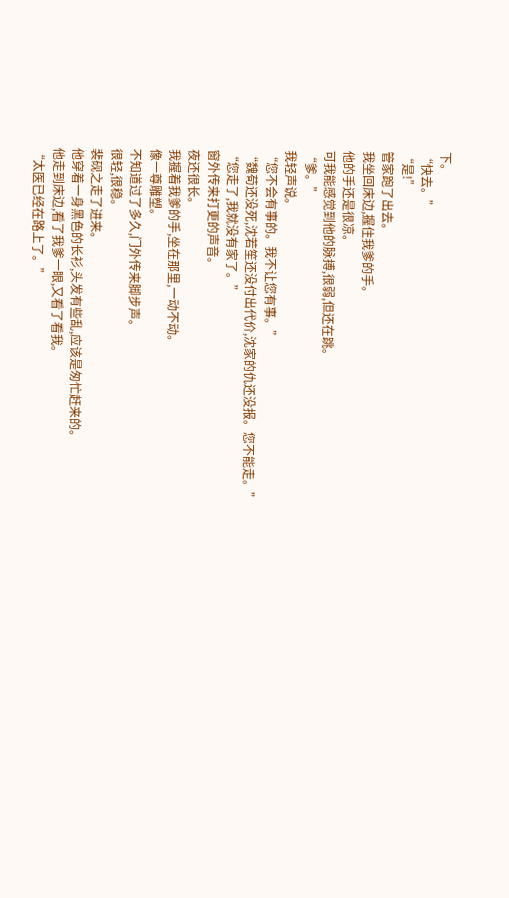下。
“快去。”
“是!”
管家跑了出去。
我坐回床边,握住我爹的手。
他的手还是很凉。
可我能感觉到他的脉搏,很弱,但还在跳。
“爹。”
我轻声说。
“您不会有事的。我不让您有事。”
“魏荀还没死,沈若笙还没付出代价,沈家的仇还没报。您不能走。”
“您走了,我就没有家了。”
窗外传来打更的声音。
夜还很长。
我握着我爹的手,坐在那里,一动不动。
像一尊雕塑。
不知道过了多久,门外传来脚步声。
很轻,很稳。
裴砚之走了进来。
他穿着一身黑色的长衫,头发有些乱,应该是匆忙赶来的。
他走到床边,看了我爹一眼,又看了看我。
“太医已经在路上了。”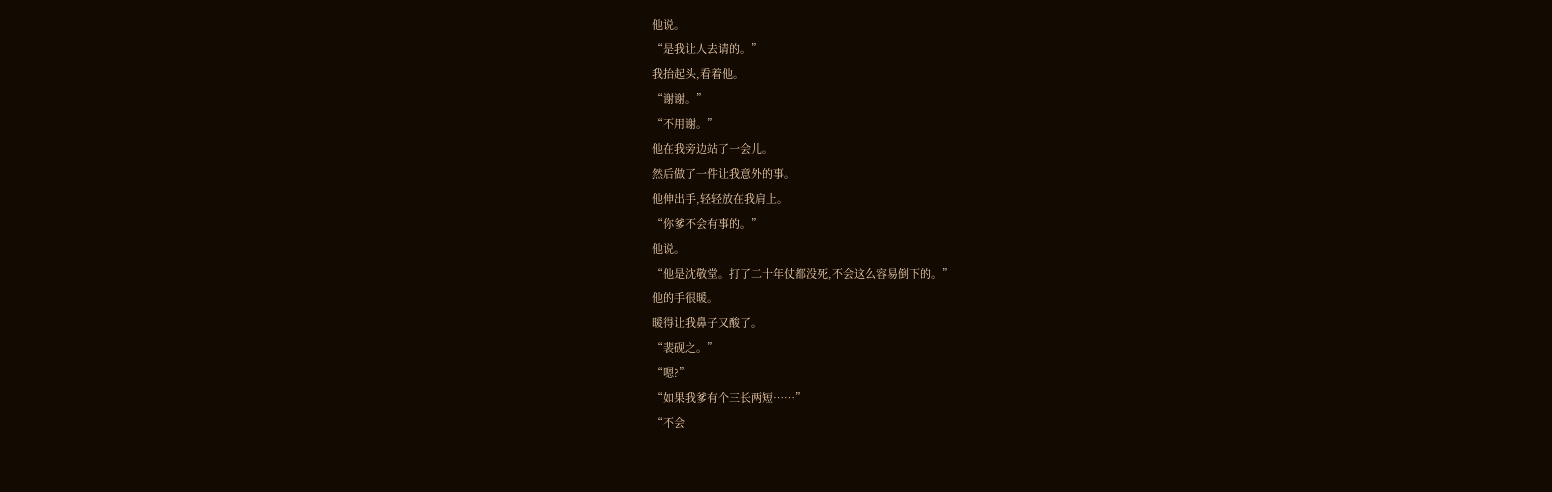他说。
“是我让人去请的。”
我抬起头,看着他。
“谢谢。”
“不用谢。”
他在我旁边站了一会儿。
然后做了一件让我意外的事。
他伸出手,轻轻放在我肩上。
“你爹不会有事的。”
他说。
“他是沈敬堂。打了二十年仗都没死,不会这么容易倒下的。”
他的手很暖。
暖得让我鼻子又酸了。
“裴砚之。”
“嗯?”
“如果我爹有个三长两短……”
“不会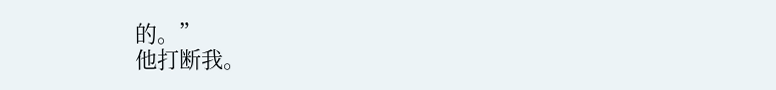的。”
他打断我。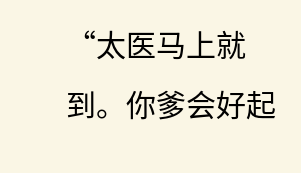“太医马上就到。你爹会好起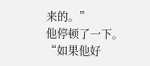来的。”
他停顿了一下。
“如果他好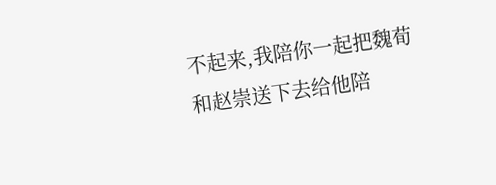不起来,我陪你一起把魏荀和赵崇送下去给他陪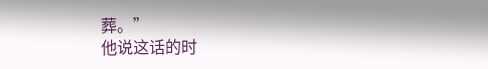葬。”
他说这话的时